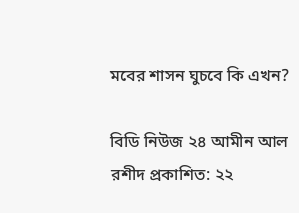মবের শাসন ঘুচবে কি এখন?

বিডি নিউজ ২৪ আমীন আল রশীদ প্রকাশিত: ২২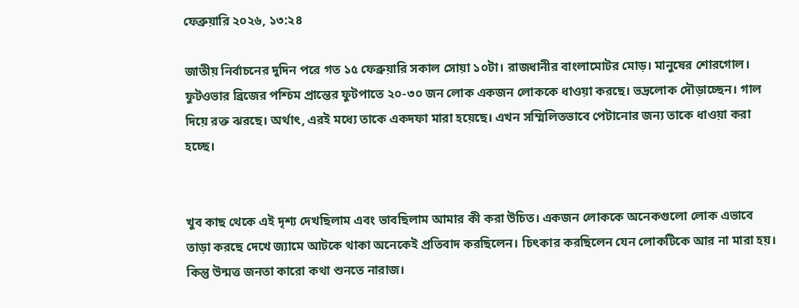ফেব্রুয়ারি ২০২৬, ১৩:২৪

জাতীয় নির্বাচনের দুদিন পরে গত ১৫ ফেব্রুয়ারি সকাল সোয়া ১০টা। রাজধানীর বাংলামোটর মোড়। মানুষের শোরগোল। ফুটওভার ব্রিজের পশ্চিম প্রান্তের ফুটপাতে ২০-৩০ জন লোক একজন লোককে ধাওয়া করছে। ভদ্রলোক দৌড়াচ্ছেন। গাল দিয়ে রক্ত ঝরছে। অর্থাৎ, এরই মধ্যে তাকে একদফা মারা হয়েছে। এখন সম্মিলিতভাবে পেটানোর জন্য তাকে ধাওয়া করা হচ্ছে।


খুব কাছ থেকে এই দৃশ্য দেখছিলাম এবং ভাবছিলাম আমার কী করা উচিত। একজন লোককে অনেকগুলো লোক এভাবে তাড়া করছে দেখে জ্যামে আটকে থাকা অনেকেই প্রতিবাদ করছিলেন। চিৎকার করছিলেন যেন লোকটিকে আর না মারা হয়। কিন্তু উন্মত্ত জনতা কারো কথা শুনতে নারাজ।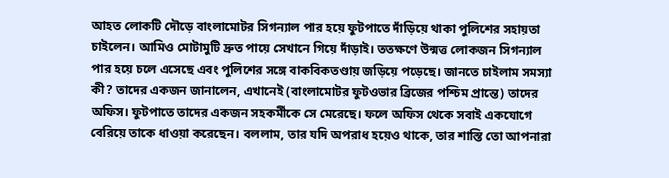আহত লোকটি দৌড়ে বাংলামোটর সিগন্যাল পার হয়ে ফুটপাতে দাঁড়িয়ে থাকা পুলিশের সহায়তা চাইলেন। আমিও মোটামুটি দ্রুত পায়ে সেখানে গিয়ে দাঁড়াই। ততক্ষণে উন্মত্ত লোকজন সিগন্যাল পার হয়ে চলে এসেছে এবং পুলিশের সঙ্গে বাকবিকতণ্ডায় জড়িয়ে পড়েছে। জানতে চাইলাম সমস্যা কী? তাদের একজন জানালেন, এখানেই (বাংলামোটর ফুটওভার ব্রিজের পশ্চিম প্রান্তে) তাদের অফিস। ফুটপাতে তাদের একজন সহকর্মীকে সে মেরেছে। ফলে অফিস থেকে সবাই একযোগে বেরিয়ে তাকে ধাওয়া করেছেন। বললাম, তার যদি অপরাধ হয়েও থাকে, তার শাস্তি তো আপনারা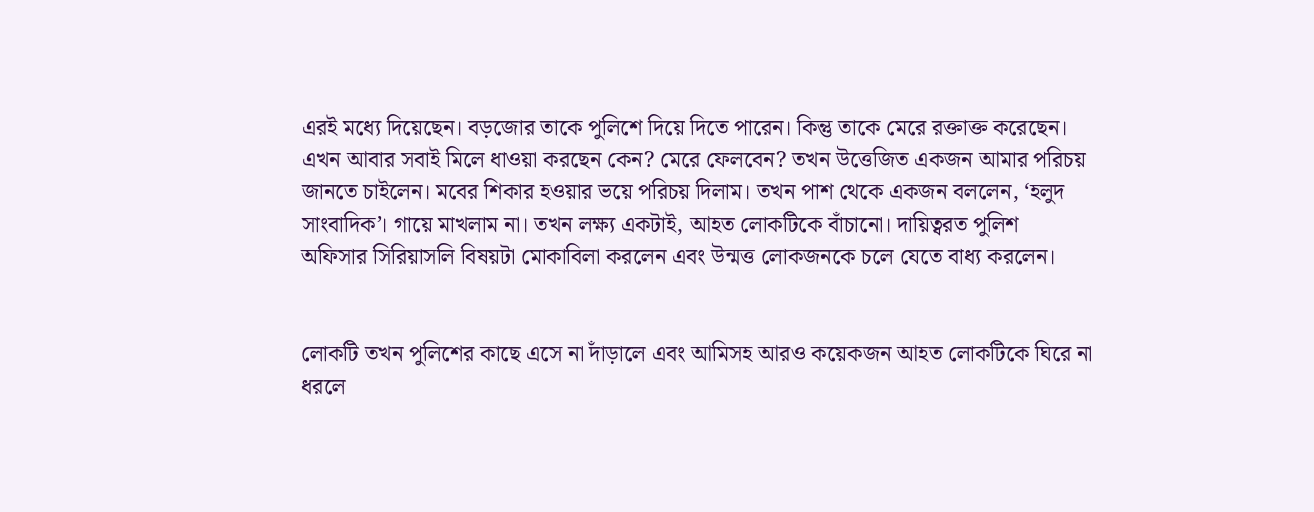এরই মধ্যে দিয়েছেন। বড়জোর তাকে পুলিশে দিয়ে দিতে পারেন। কিন্তু তাকে মেরে রক্তাক্ত করেছেন। এখন আবার সবাই মিলে ধাওয়া করছেন কেন? মেরে ফেলবেন? তখন উত্তেজিত একজন আমার পরিচয় জানতে চাইলেন। মবের শিকার হওয়ার ভয়ে পরিচয় দিলাম। তখন পাশ থেকে একজন বললেন, ‘হলুদ সাংবাদিক’। গায়ে মাখলাম না। তখন লক্ষ্য একটাই, আহত লোকটিকে বাঁচানো। দায়িত্বরত পুলিশ অফিসার সিরিয়াসলি বিষয়টা মোকাবিলা করলেন এবং উন্মত্ত লোকজনকে চলে যেতে বাধ্য করলেন।


লোকটি তখন পুলিশের কাছে এসে না দাঁড়ালে এবং আমিসহ আরও কয়েকজন আহত লোকটিকে ঘিরে না ধরলে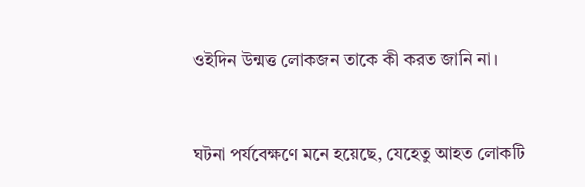ওইদিন উন্মত্ত লোকজন তাকে কী করত জানি না।


ঘটনা পর্যবেক্ষণে মনে হয়েছে, যেহেতু আহত লোকটি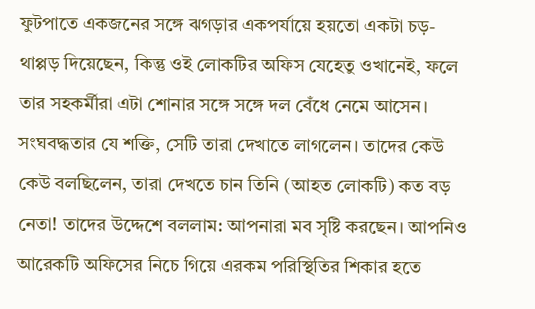ফুটপাতে একজনের সঙ্গে ঝগড়ার একপর্যায়ে হয়তো একটা চড়-থাপ্পড় দিয়েছেন, কিন্তু ওই লোকটির অফিস যেহেতু ওখানেই, ফলে তার সহকর্মীরা এটা শোনার সঙ্গে সঙ্গে দল বেঁধে নেমে আসেন। সংঘবদ্ধতার যে শক্তি, সেটি তারা দেখাতে লাগলেন। তাদের কেউ কেউ বলছিলেন, তারা দেখতে চান তিনি (আহত লোকটি) কত বড় নেতা! তাদের উদ্দেশে বললাম: আপনারা মব সৃষ্টি করছেন। আপনিও আরেকটি অফিসের নিচে গিয়ে এরকম পরিস্থিতির শিকার হতে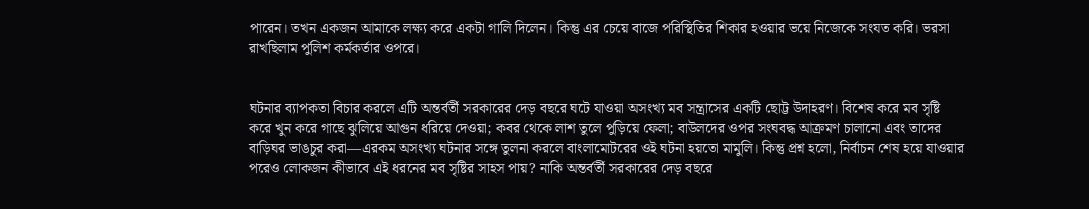পারেন। তখন একজন আমাকে লক্ষ্য করে একটা গালি দিলেন। কিন্তু এর চেয়ে বাজে পরিস্থিতির শিকার হওয়ার ভয়ে নিজেকে সংযত করি। ভরসা রাখছিলাম পুলিশ কর্মকর্তার ওপরে।


ঘটনার ব্যাপকতা বিচার করলে এটি অন্তর্বর্তী সরকারের দেড় বছরে ঘটে যাওয়া অসংখ্য মব সন্ত্রাসের একটি ছোট্ট উদাহরণ। বিশেষ করে মব সৃষ্টি করে খুন করে গাছে ঝুলিয়ে আগুন ধরিয়ে দেওয়া; কবর থেকে লাশ তুলে পুড়িয়ে ফেলা; বাউলদের ওপর সংঘবদ্ধ আক্রমণ চালানো এবং তাদের বাড়িঘর ভাঙচুর করা—এরকম অসংখ্য ঘটনার সঙ্গে তুলনা করলে বাংলামোটরের ওই ঘটনা হয়তো মামুলি। কিন্তু প্রশ্ন হলো, নির্বাচন শেষ হয়ে যাওয়ার পরেও লোকজন কীভাবে এই ধরনের মব সৃষ্টির সাহস পায়? নাকি অন্তর্বর্তী সরকারের দেড় বছরে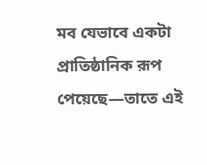মব যেভাবে একটা প্রাতিষ্ঠানিক রূপ পেয়েছে—তাতে এই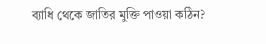ব্যাধি থেকে জাতির মুক্তি পাওয়া কঠিন?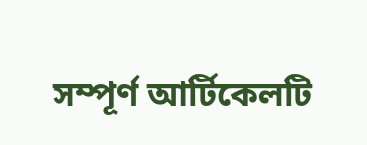সম্পূর্ণ আর্টিকেলটি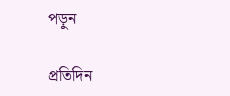পড়ুন

প্রতিদিন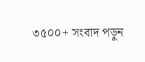৩৫০০+ সংবাদ পড়ুন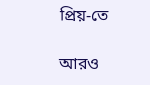প্রিয়-তে

আরও